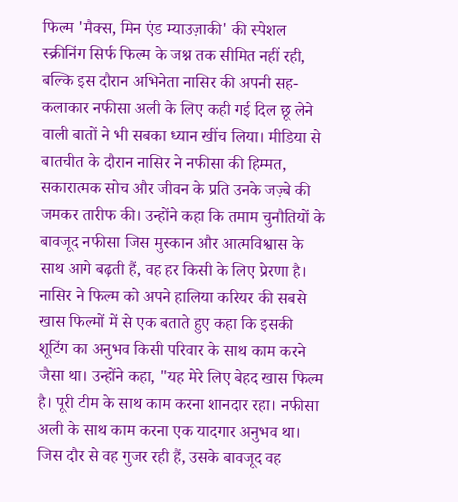फिल्म 'मैक्स, मिन एंड म्याउज़ाकी' की स्पेशल स्क्रीनिंग सिर्फ फिल्म के जश्न तक सीमित नहीं रही, बल्कि इस दौरान अभिनेता नासिर की अपनी सह-कलाकार नफीसा अली के लिए कही गई दिल छू लेने वाली बातों ने भी सबका ध्यान खींच लिया। मीडिया से बातचीत के दौरान नासिर ने नफीसा की हिम्मत, सकारात्मक सोच और जीवन के प्रति उनके जज़्बे की जमकर तारीफ की। उन्होंने कहा कि तमाम चुनौतियों के बावजूद नफीसा जिस मुस्कान और आत्मविश्वास के साथ आगे बढ़ती हैं, वह हर किसी के लिए प्रेरणा है।
नासिर ने फिल्म को अपने हालिया करियर की सबसे खास फिल्मों में से एक बताते हुए कहा कि इसकी शूटिंग का अनुभव किसी परिवार के साथ काम करने जैसा था। उन्होंने कहा, "यह मेरे लिए बेहद खास फिल्म है। पूरी टीम के साथ काम करना शानदार रहा। नफीसा अली के साथ काम करना एक यादगार अनुभव था। जिस दौर से वह गुजर रही हैं, उसके बावजूद वह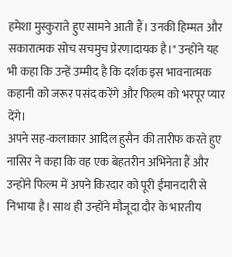हमेशा मुस्कुराते हुए सामने आती हैं। उनकी हिम्मत और सकारात्मक सोच सचमुच प्रेरणादायक है।" उन्होंने यह भी कहा कि उन्हें उम्मीद है कि दर्शक इस भावनात्मक कहानी को जरूर पसंद करेंगे और फिल्म को भरपूर प्यार देंगे।
अपने सह-कलाकार आदिल हुसैन की तारीफ करते हुए नासिर ने कहा कि वह एक बेहतरीन अभिनेता हैं और उन्होंने फिल्म में अपने किरदार को पूरी ईमानदारी से निभाया है। साथ ही उन्होंने मौजूदा दौर के भारतीय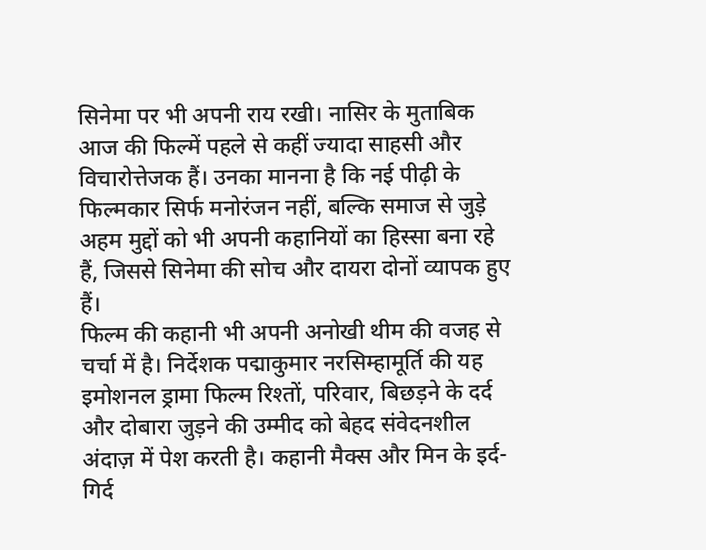सिनेमा पर भी अपनी राय रखी। नासिर के मुताबिक आज की फिल्में पहले से कहीं ज्यादा साहसी और विचारोत्तेजक हैं। उनका मानना है कि नई पीढ़ी के फिल्मकार सिर्फ मनोरंजन नहीं, बल्कि समाज से जुड़े अहम मुद्दों को भी अपनी कहानियों का हिस्सा बना रहे हैं, जिससे सिनेमा की सोच और दायरा दोनों व्यापक हुए हैं।
फिल्म की कहानी भी अपनी अनोखी थीम की वजह से चर्चा में है। निर्देशक पद्माकुमार नरसिम्हामूर्ति की यह इमोशनल ड्रामा फिल्म रिश्तों, परिवार, बिछड़ने के दर्द और दोबारा जुड़ने की उम्मीद को बेहद संवेदनशील अंदाज़ में पेश करती है। कहानी मैक्स और मिन के इर्द-गिर्द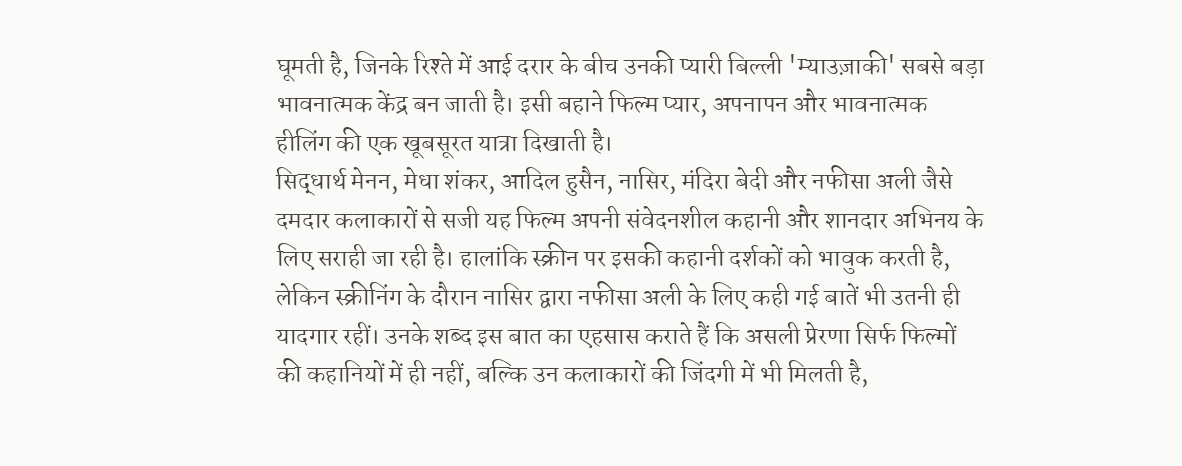घूमती है, जिनके रिश्ते में आई दरार के बीच उनकी प्यारी बिल्ली 'म्याउज़ाकी' सबसे बड़ा भावनात्मक केंद्र बन जाती है। इसी बहाने फिल्म प्यार, अपनापन और भावनात्मक हीलिंग की एक खूबसूरत यात्रा दिखाती है।
सिद्धार्थ मेनन, मेधा शंकर, आदिल हुसैन, नासिर, मंदिरा बेदी और नफीसा अली जैसे दमदार कलाकारों से सजी यह फिल्म अपनी संवेदनशील कहानी और शानदार अभिनय के लिए सराही जा रही है। हालांकि स्क्रीन पर इसकी कहानी दर्शकों को भावुक करती है, लेकिन स्क्रीनिंग के दौरान नासिर द्वारा नफीसा अली के लिए कही गई बातें भी उतनी ही यादगार रहीं। उनके शब्द इस बात का एहसास कराते हैं कि असली प्रेरणा सिर्फ फिल्मों की कहानियों में ही नहीं, बल्कि उन कलाकारों की जिंदगी में भी मिलती है,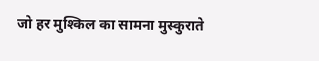जो हर मुश्किल का सामना मुस्कुराते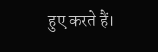हुए करते हैं।